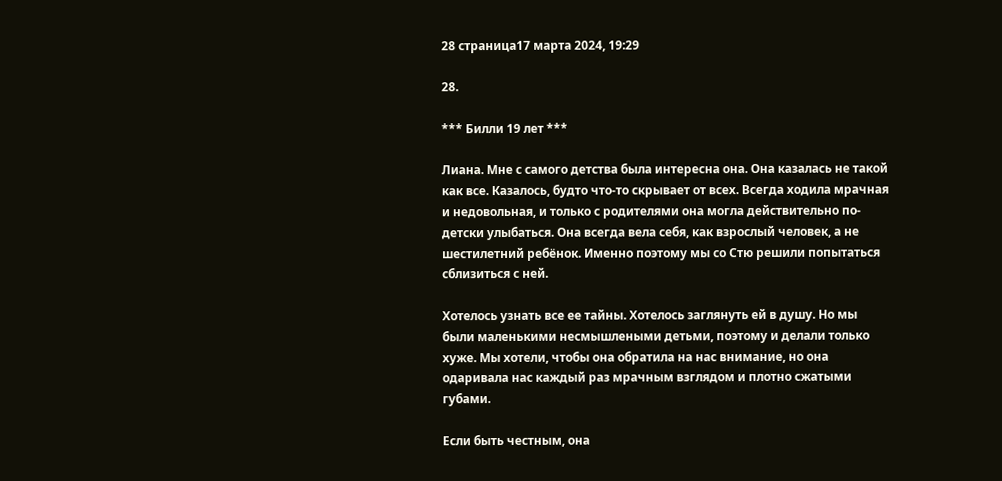28 страница17 марта 2024, 19:29

28.

*** Билли 19 лет ***

Лиана. Мне с самого детства была интересна она. Она казалась не такой как все. Казалось, будто что-то скрывает от всех. Всегда ходила мрачная и недовольная, и только с родителями она могла действительно по-детски улыбаться. Она всегда вела себя, как взрослый человек, а не шестилетний ребёнок. Именно поэтому мы со Стю решили попытаться сблизиться с ней.

Хотелось узнать все ее тайны. Хотелось заглянуть ей в душу. Но мы были маленькими несмышлеными детьми, поэтому и делали только хуже. Мы хотели, чтобы она обратила на нас внимание, но она одаривала нас каждый раз мрачным взглядом и плотно сжатыми губами.

Если быть честным, она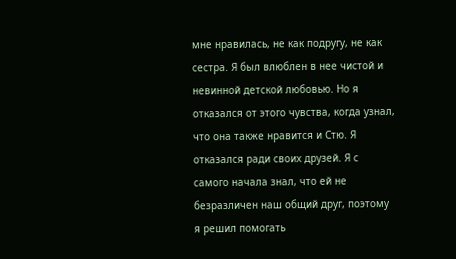мне нравилась, не как подругу, не как сестра. Я был влюблен в нее чистой и невинной детской любовью. Но я отказался от этого чувства, когда узнал, что она также нравится и Стю. Я отказался ради своих друзей. Я с самого начала знал, что ей не безразличен наш общий друг, поэтому я решил помогать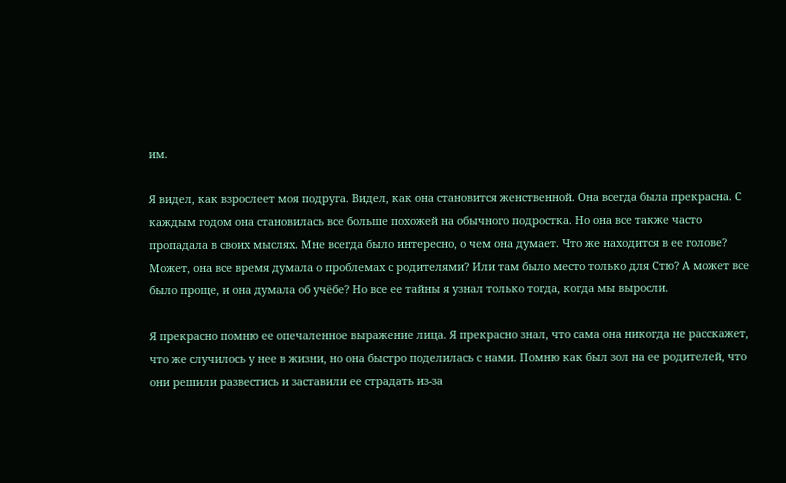им.

Я видел, как взрослеет моя подруга. Видел, как она становится женственной. Она всегда была прекрасна. С каждым годом она становилась все больше похожей на обычного подростка. Но она все также часто пропадала в своих мыслях. Мне всегда было интересно, о чем она думает. Что же находится в ее голове? Может, она все время думала о проблемах с родителями? Или там было место только для Стю? А может все было проще, и она думала об учёбе? Но все ее тайны я узнал только тогда, когда мы выросли.

Я прекрасно помню ее опечаленное выражение лица. Я прекрасно знал, что сама она никогда не расскажет, что же случилось у нее в жизни, но она быстро поделилась с нами. Помню как был зол на ее родителей, что они решили развестись и заставили ее страдать из-за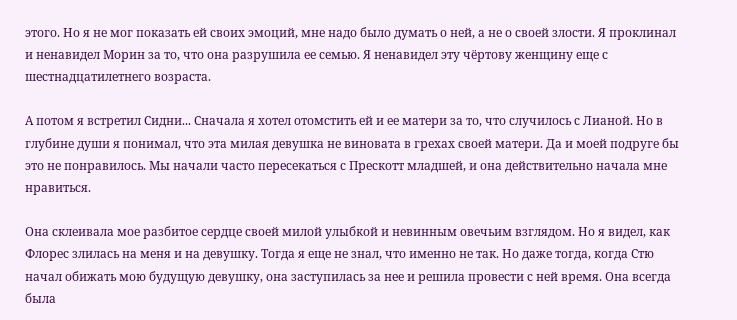этого. Но я не мог показать ей своих эмоций, мне надо было думать о ней, а не о своей злости. Я проклинал и ненавидел Морин за то, что она разрушила ее семью. Я ненавидел эту чёртову женщину еще с шестнадцатилетнего возраста.

А потом я встретил Сидни... Сначала я хотел отомстить ей и ее матери за то, что случилось с Лианой. Но в глубине души я понимал, что эта милая девушка не виновата в грехах своей матери. Да и моей подруге бы это не понравилось. Мы начали часто пересекаться с Прескотт младшей, и она действительно начала мне нравиться.

Она склеивала мое разбитое сердце своей милой улыбкой и невинным овечьим взглядом. Но я видел, как Флорес злилась на меня и на девушку. Тогда я еще не знал, что именно не так. Но даже тогда, когда Стю начал обижать мою будущую девушку, она заступилась за нее и решила провести с ней время. Она всегда была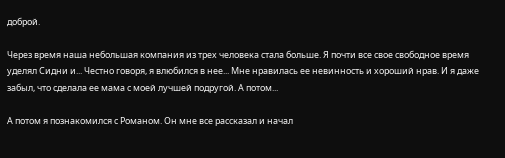доброй.

Через время наша небольшая компания из трех человека стала больше. Я почти все свое свободное время уделял Сидни и... Честно говоря, я влюбился в нее... Мне нравилась ее невинность и хороший нрав. И я даже забыл, что сделала ее мама с моей лучшей подругой. А потом...

А потом я познакомился с Романом. Он мне все рассказал и начал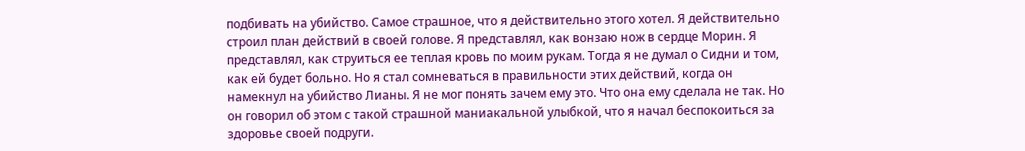подбивать на убийство. Самое страшное, что я действительно этого хотел. Я действительно строил план действий в своей голове. Я представлял, как вонзаю нож в сердце Морин. Я представлял, как струиться ее теплая кровь по моим рукам. Тогда я не думал о Сидни и том, как ей будет больно. Но я стал сомневаться в правильности этих действий, когда он намекнул на убийство Лианы. Я не мог понять зачем ему это. Что она ему сделала не так. Но он говорил об этом с такой страшной маниакальной улыбкой, что я начал беспокоиться за здоровье своей подруги.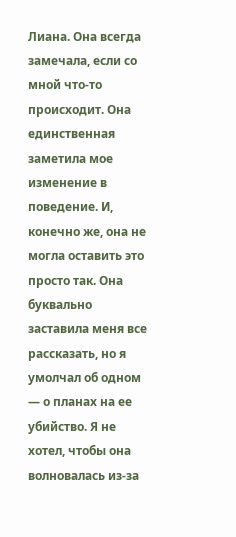Лиана. Она всегда замечала, если со мной что-то происходит. Она единственная заметила мое изменение в поведение. И, конечно же, она не могла оставить это просто так. Она буквально заставила меня все рассказать, но я умолчал об одном — о планах на ее убийство. Я не хотел, чтобы она волновалась из-за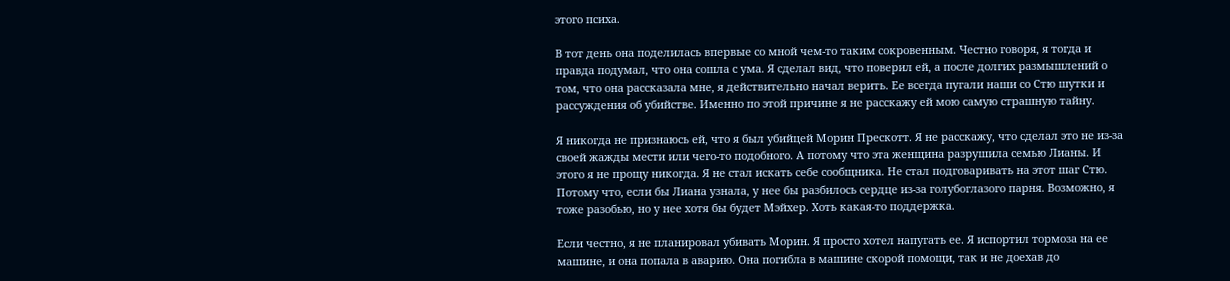этого психа.

В тот день она поделилась впервые со мной чем-то таким сокровенным. Честно говоря, я тогда и правда подумал, что она сошла с ума. Я сделал вид, что поверил ей, а после долгих размышлений о том, что она рассказала мне, я действительно начал верить. Ее всегда пугали наши со Стю шутки и рассуждения об убийстве. Именно по этой причине я не расскажу ей мою самую страшную тайну.

Я никогда не признаюсь ей, что я был убийцей Морин Прескотт. Я не расскажу, что сделал это не из-за своей жажды мести или чего-то подобного. А потому что эта женщина разрушила семью Лианы. И этого я не прощу никогда. Я не стал искать себе сообщника. Не стал подговаривать на этот шаг Стю. Потому что, если бы Лиана узнала, у нее бы разбилось сердце из-за голубоглазого парня. Возможно, я тоже разобью, но у нее хотя бы будет Мэйхер. Хоть какая-то поддержка.

Если честно, я не планировал убивать Морин. Я просто хотел напугать ее. Я испортил тормоза на ее машине, и она попала в аварию. Она погибла в машине скорой помощи, так и не доехав до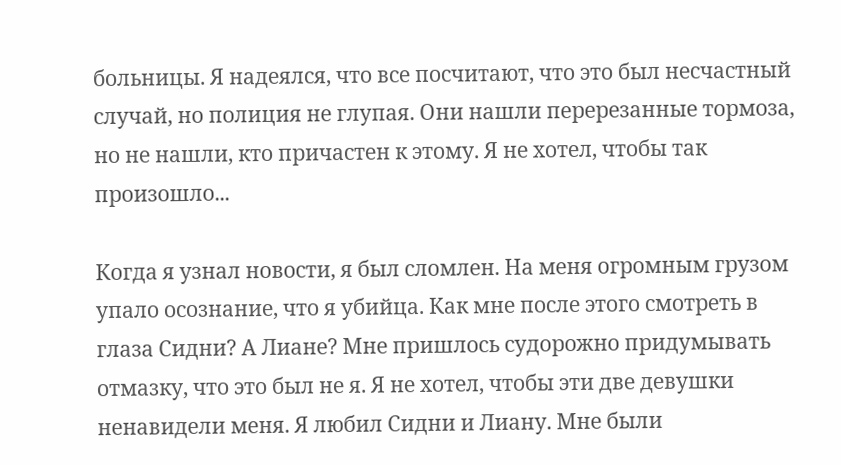больницы. Я надеялся, что все посчитают, что это был несчастный случай, но полиция не глупая. Они нашли перерезанные тормоза, но не нашли, кто причастен к этому. Я не хотел, чтобы так произошло...

Когда я узнал новости, я был сломлен. На меня огромным грузом упало осознание, что я убийца. Как мне после этого смотреть в глаза Сидни? А Лиане? Мне пришлось судорожно придумывать отмазку, что это был не я. Я не хотел, чтобы эти две девушки ненавидели меня. Я любил Сидни и Лиану. Мне были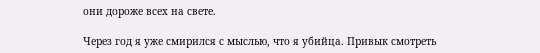они дороже всех на свете.

Через год я уже смирился с мыслью, что я убийца. Привык смотреть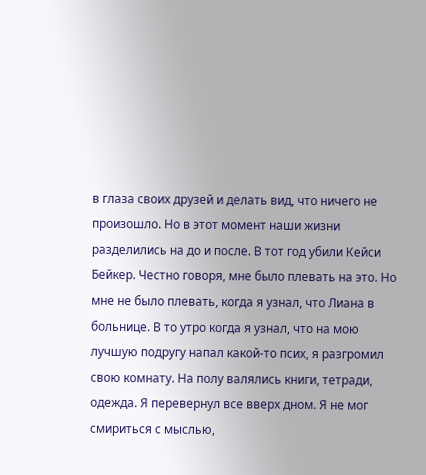в глаза своих друзей и делать вид, что ничего не произошло. Но в этот момент наши жизни разделились на до и после. В тот год убили Кейси Бейкер. Честно говоря, мне было плевать на это. Но мне не было плевать, когда я узнал, что Лиана в больнице. В то утро когда я узнал, что на мою лучшую подругу напал какой-то псих, я разгромил свою комнату. На полу валялись книги, тетради, одежда. Я перевернул все вверх дном. Я не мог смириться с мыслью,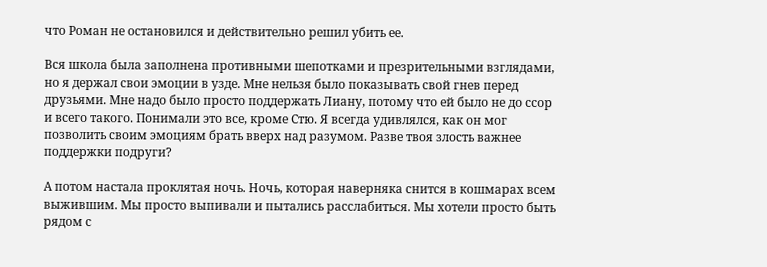что Роман не остановился и действительно решил убить ее.

Вся школа была заполнена противными шепотками и презрительными взглядами, но я держал свои эмоции в узде. Мне нельзя было показывать свой гнев перед друзьями. Мне надо было просто поддержать Лиану, потому что ей было не до ссор и всего такого. Понимали это все, кроме Стю. Я всегда удивлялся, как он мог позволить своим эмоциям брать вверх над разумом. Разве твоя злость важнее поддержки подруги?

А потом настала проклятая ночь. Ночь, которая наверняка снится в кошмарах всем выжившим. Мы просто выпивали и пытались расслабиться. Мы хотели просто быть рядом с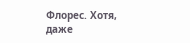Флорес. Хотя, даже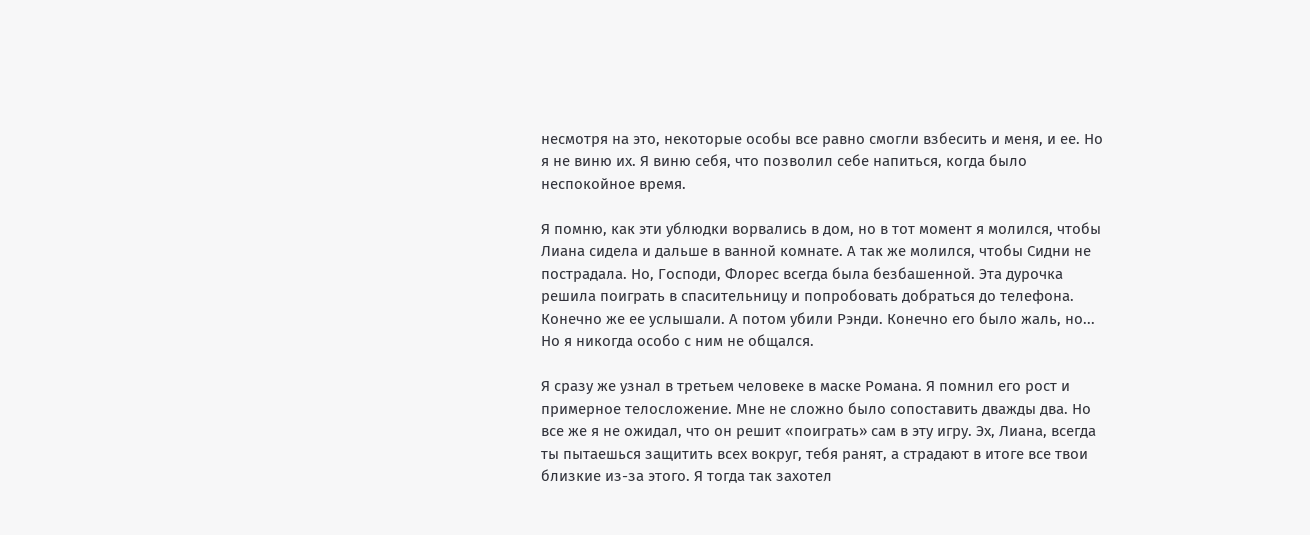несмотря на это, некоторые особы все равно смогли взбесить и меня, и ее. Но я не виню их. Я виню себя, что позволил себе напиться, когда было неспокойное время.

Я помню, как эти ублюдки ворвались в дом, но в тот момент я молился, чтобы Лиана сидела и дальше в ванной комнате. А так же молился, чтобы Сидни не пострадала. Но, Господи, Флорес всегда была безбашенной. Эта дурочка решила поиграть в спасительницу и попробовать добраться до телефона. Конечно же ее услышали. А потом убили Рэнди. Конечно его было жаль, но... Но я никогда особо с ним не общался.

Я сразу же узнал в третьем человеке в маске Романа. Я помнил его рост и примерное телосложение. Мне не сложно было сопоставить дважды два. Но все же я не ожидал, что он решит «поиграть» сам в эту игру. Эх, Лиана, всегда ты пытаешься защитить всех вокруг, тебя ранят, а страдают в итоге все твои близкие из-за этого. Я тогда так захотел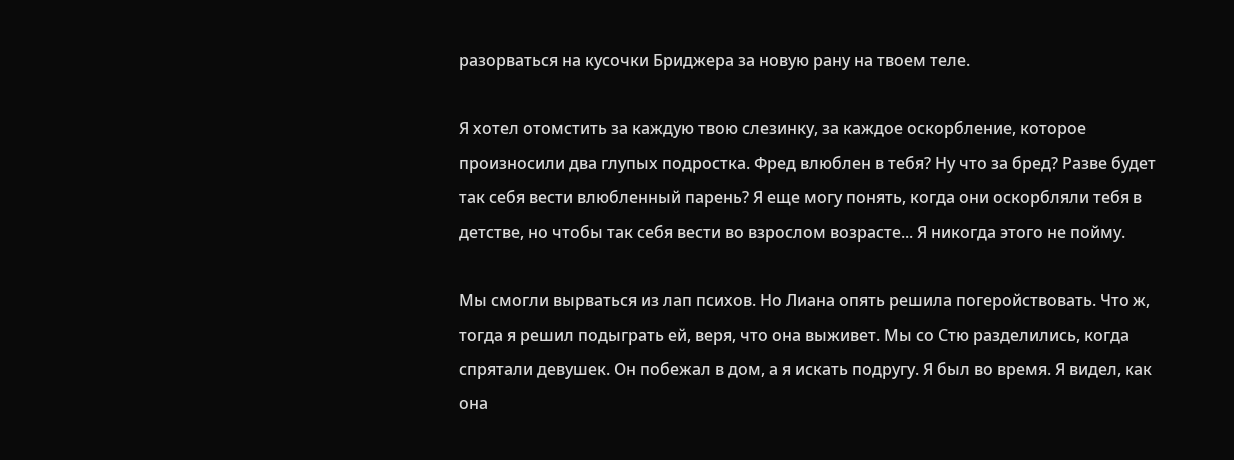разорваться на кусочки Бриджера за новую рану на твоем теле.

Я хотел отомстить за каждую твою слезинку, за каждое оскорбление, которое произносили два глупых подростка. Фред влюблен в тебя? Ну что за бред? Разве будет так себя вести влюбленный парень? Я еще могу понять, когда они оскорбляли тебя в детстве, но чтобы так себя вести во взрослом возрасте... Я никогда этого не пойму.

Мы смогли вырваться из лап психов. Но Лиана опять решила погеройствовать. Что ж, тогда я решил подыграть ей, веря, что она выживет. Мы со Стю разделились, когда спрятали девушек. Он побежал в дом, а я искать подругу. Я был во время. Я видел, как она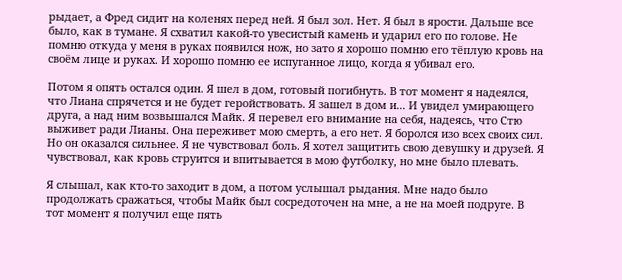рыдает, а Фред сидит на коленях перед ней. Я был зол. Нет. Я был в ярости. Дальше все было, как в тумане. Я схватил какой-то увесистый камень и ударил его по голове. Не помню откуда у меня в руках появился нож, но зато я хорошо помню его тёплую кровь на своём лице и руках. И хорошо помню ее испуганное лицо, когда я убивал его.

Потом я опять остался один. Я шел в дом, готовый погибнуть. В тот момент я надеялся, что Лиана спрячется и не будет геройствовать. Я зашел в дом и... И увидел умирающего друга, а над ним возвышался Майк. Я перевел его внимание на себя, надеясь, что Стю выживет ради Лианы. Она переживет мою смерть, а его нет. Я боролся изо всех своих сил. Но он оказался сильнее. Я не чувствовал боль. Я хотел защитить свою девушку и друзей. Я чувствовал, как кровь струится и впитывается в мою футболку, но мне было плевать.

Я слышал, как кто-то заходит в дом, а потом услышал рыдания. Мне надо было продолжать сражаться, чтобы Майк был сосредоточен на мне, а не на моей подруге. В тот момент я получил еще пять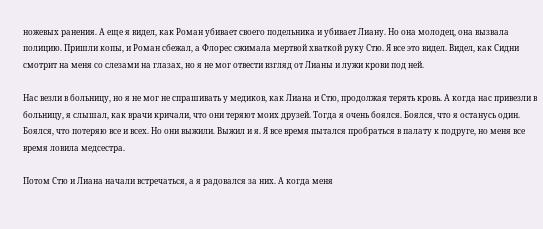ножевых ранения. А еще я видел, как Роман убивает своего подельника и убивает Лиану. Но она молодец, она вызвала полицию. Пришли копы, и Роман сбежал, а Флорес сжимала мертвой хваткой руку Стю. Я все это видел. Видел, как Сидни смотрит на меня со слезами на глазах, но я не мог отвести взгляд от Лианы и лужи крови под ней.

Нас везли в больницу, но я не мог не спрашивать у медиков, как Лиана и Стю, продолжая терять кровь. А когда нас привезли в больницу, я слышал, как врачи кричали, что они теряют моих друзей. Тогда я очень боялся. Боялся, что я останусь один. Боялся, что потеряю все и всех. Но они выжили. Выжил и я. Я все время пытался пробраться в палату к подруге, но меня все время ловила медсестра.

Потом Стю и Лиана начали встречаться, а я радовался за них. А когда меня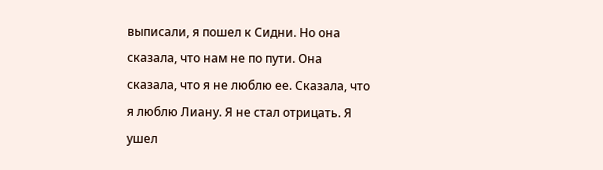выписали, я пошел к Сидни. Но она сказала, что нам не по пути. Она сказала, что я не люблю ее. Сказала, что я люблю Лиану. Я не стал отрицать. Я ушел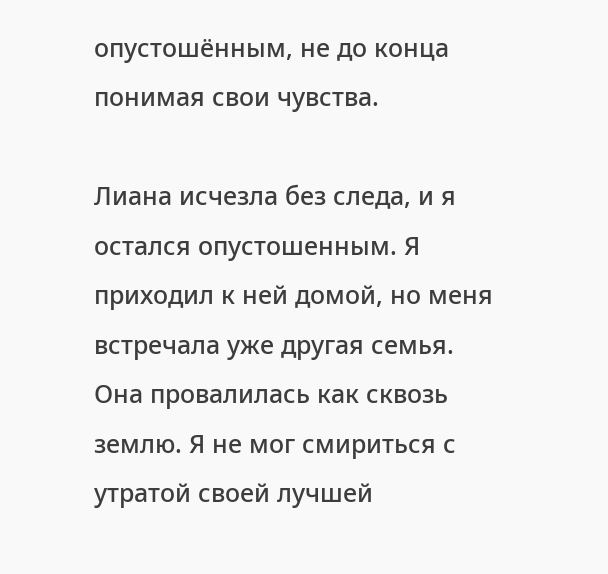опустошённым, не до конца понимая свои чувства.

Лиана исчезла без следа, и я остался опустошенным. Я приходил к ней домой, но меня встречала уже другая семья. Она провалилась как сквозь землю. Я не мог смириться с утратой своей лучшей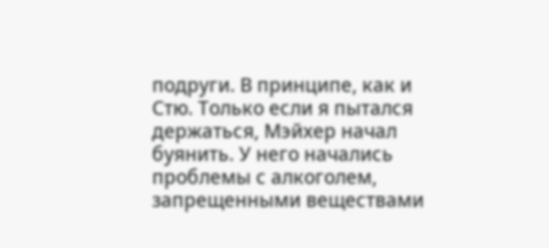подруги. В принципе, как и Стю. Только если я пытался держаться, Мэйхер начал буянить. У него начались проблемы с алкоголем, запрещенными веществами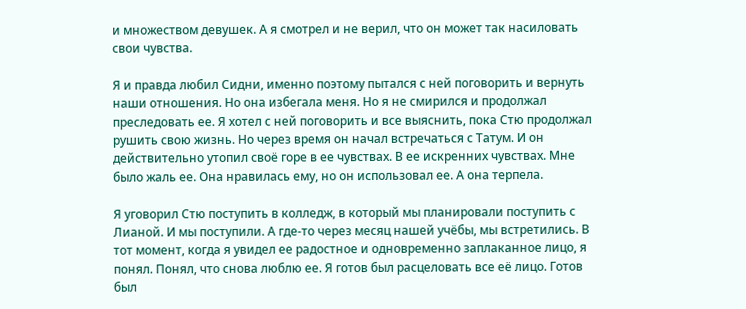и множеством девушек. А я смотрел и не верил, что он может так насиловать свои чувства.

Я и правда любил Сидни, именно поэтому пытался с ней поговорить и вернуть наши отношения. Но она избегала меня. Но я не смирился и продолжал преследовать ее. Я хотел с ней поговорить и все выяснить, пока Стю продолжал рушить свою жизнь. Но через время он начал встречаться с Татум. И он действительно утопил своё горе в ее чувствах. В ее искренних чувствах. Мне было жаль ее. Она нравилась ему, но он использовал ее. А она терпела.

Я уговорил Стю поступить в колледж, в который мы планировали поступить с Лианой. И мы поступили. А где-то через месяц нашей учёбы, мы встретились. В тот момент, когда я увидел ее радостное и одновременно заплаканное лицо, я понял. Понял, что снова люблю ее. Я готов был расцеловать все её лицо. Готов был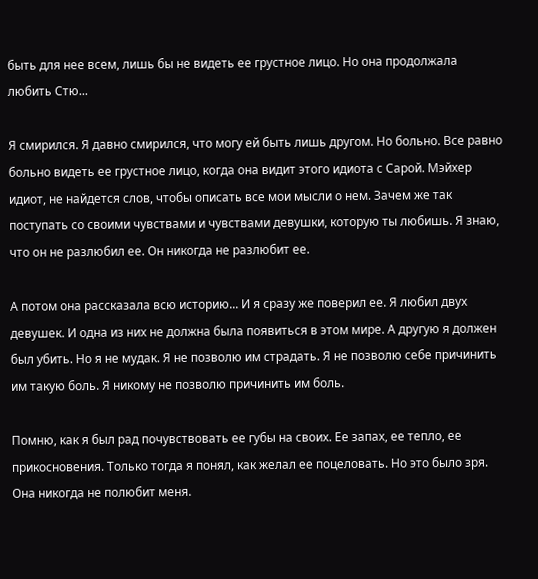быть для нее всем, лишь бы не видеть ее грустное лицо. Но она продолжала любить Стю...

Я смирился. Я давно смирился, что могу ей быть лишь другом. Но больно. Все равно больно видеть ее грустное лицо, когда она видит этого идиота с Сарой. Мэйхер идиот, не найдется слов, чтобы описать все мои мысли о нем. Зачем же так поступать со своими чувствами и чувствами девушки, которую ты любишь. Я знаю, что он не разлюбил ее. Он никогда не разлюбит ее.

А потом она рассказала всю историю... И я сразу же поверил ее. Я любил двух девушек. И одна из них не должна была появиться в этом мире. А другую я должен был убить. Но я не мудак. Я не позволю им страдать. Я не позволю себе причинить им такую боль. Я никому не позволю причинить им боль.

Помню, как я был рад почувствовать ее губы на своих. Ее запах, ее тепло, ее прикосновения. Только тогда я понял, как желал ее поцеловать. Но это было зря. Она никогда не полюбит меня.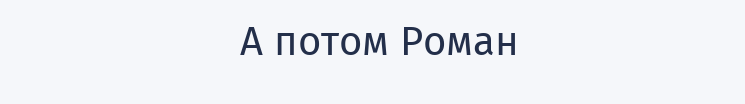А потом Роман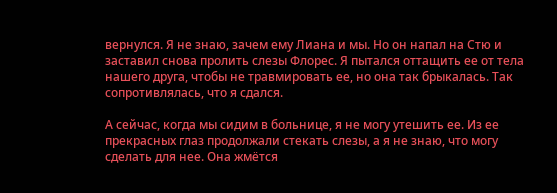вернулся. Я не знаю, зачем ему Лиана и мы. Но он напал на Стю и заставил снова пролить слезы Флорес. Я пытался оттащить ее от тела нашего друга, чтобы не травмировать ее, но она так брыкалась. Так сопротивлялась, что я сдался.

А сейчас, когда мы сидим в больнице, я не могу утешить ее. Из ее прекрасных глаз продолжали стекать слезы, а я не знаю, что могу сделать для нее. Она жмётся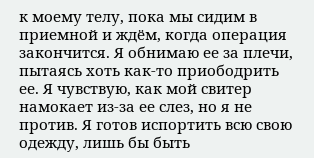к моему телу, пока мы сидим в приемной и ждём, когда операция закончится. Я обнимаю ее за плечи, пытаясь хоть как-то приободрить ее. Я чувствую, как мой свитер намокает из-за ее слез, но я не против. Я готов испортить всю свою одежду, лишь бы быть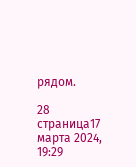рядом.

28 страница17 марта 2024, 19:29